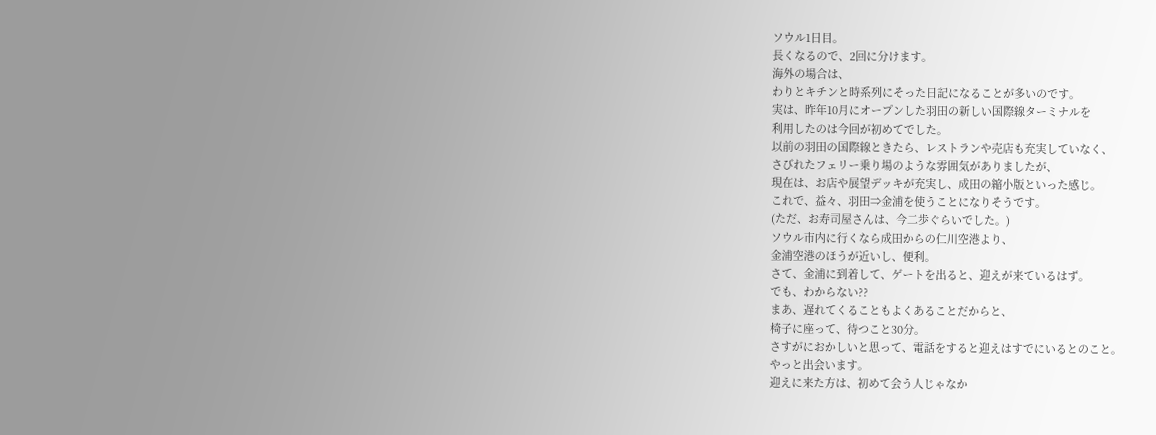ソウル1日目。
長くなるので、2回に分けます。
海外の場合は、
わりとキチンと時系列にそった日記になることが多いのです。
実は、昨年10月にオープンした羽田の新しい国際線ターミナルを
利用したのは今回が初めてでした。
以前の羽田の国際線ときたら、レストランや売店も充実していなく、
さびれたフェリー乗り場のような雰囲気がありましたが、
現在は、お店や展望デッキが充実し、成田の縮小版といった感じ。
これで、益々、羽田⇒金浦を使うことになりそうです。
(ただ、お寿司屋さんは、今二歩ぐらいでした。)
ソウル市内に行くなら成田からの仁川空港より、
金浦空港のほうが近いし、便利。
さて、金浦に到着して、ゲートを出ると、迎えが来ているはず。
でも、わからない??
まあ、遅れてくることもよくあることだからと、
椅子に座って、待つこと30分。
さすがにおかしいと思って、電話をすると迎えはすでにいるとのこと。
やっと出会います。
迎えに来た方は、初めて会う人じゃなか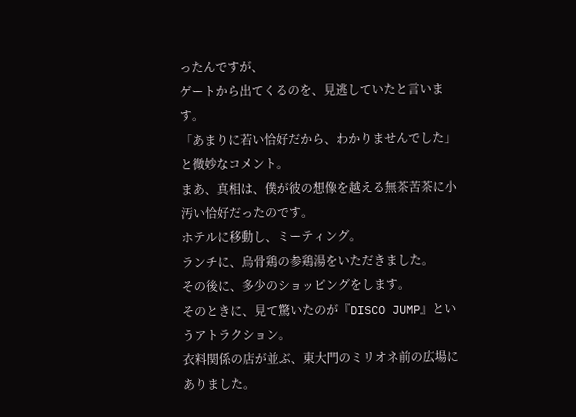ったんですが、
ゲートから出てくるのを、見逃していたと言います。
「あまりに若い恰好だから、わかりませんでした」と微妙なコメント。
まあ、真相は、僕が彼の想像を越える無茶苦茶に小汚い恰好だったのです。
ホテルに移動し、ミーティング。
ランチに、烏骨鶏の参鶏湯をいただきました。
その後に、多少のショッピングをします。
そのときに、見て驚いたのが『DISCO JUMP』というアトラクション。
衣料関係の店が並ぶ、東大門のミリオネ前の広場にありました。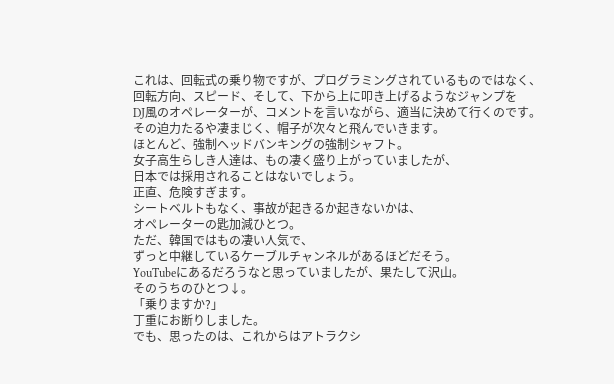これは、回転式の乗り物ですが、プログラミングされているものではなく、
回転方向、スピード、そして、下から上に叩き上げるようなジャンプを
DJ風のオペレーターが、コメントを言いながら、適当に決めて行くのです。
その迫力たるや凄まじく、帽子が次々と飛んでいきます。
ほとんど、強制ヘッドバンキングの強制シャフト。
女子高生らしき人達は、もの凄く盛り上がっていましたが、
日本では採用されることはないでしょう。
正直、危険すぎます。
シートベルトもなく、事故が起きるか起きないかは、
オペレーターの匙加減ひとつ。
ただ、韓国ではもの凄い人気で、
ずっと中継しているケーブルチャンネルがあるほどだそう。
YouTubeにあるだろうなと思っていましたが、果たして沢山。
そのうちのひとつ↓。
「乗りますか?」
丁重にお断りしました。
でも、思ったのは、これからはアトラクシ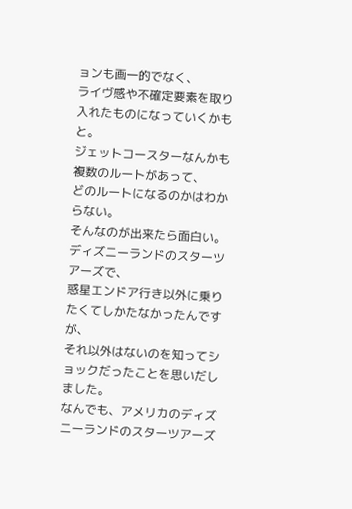ョンも画一的でなく、
ライヴ感や不確定要素を取り入れたものになっていくかもと。
ジェットコースターなんかも複数のルートがあって、
どのルートになるのかはわからない。
そんなのが出来たら面白い。
ディズニーランドのスターツアーズで、
惑星エンドア行き以外に乗りたくてしかたなかったんですが、
それ以外はないのを知ってショックだったことを思いだしました。
なんでも、アメリカのディズニーランドのスターツアーズ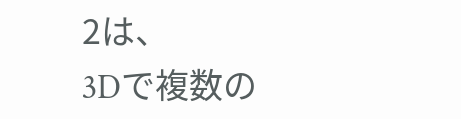2は、
3Dで複数の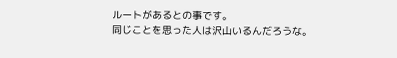ルートがあるとの事です。
同じことを思った人は沢山いるんだろうな。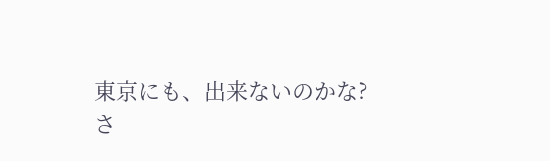東京にも、出来ないのかな?
さ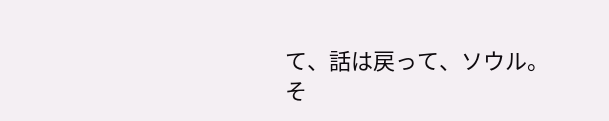て、話は戻って、ソウル。
そ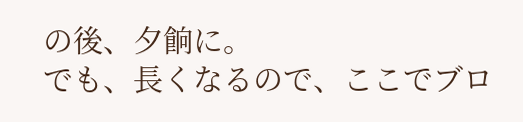の後、夕餉に。
でも、長くなるので、ここでブロ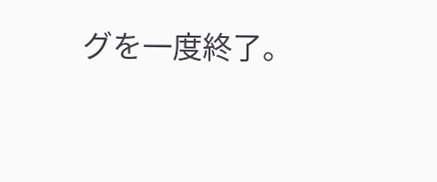グを一度終了。